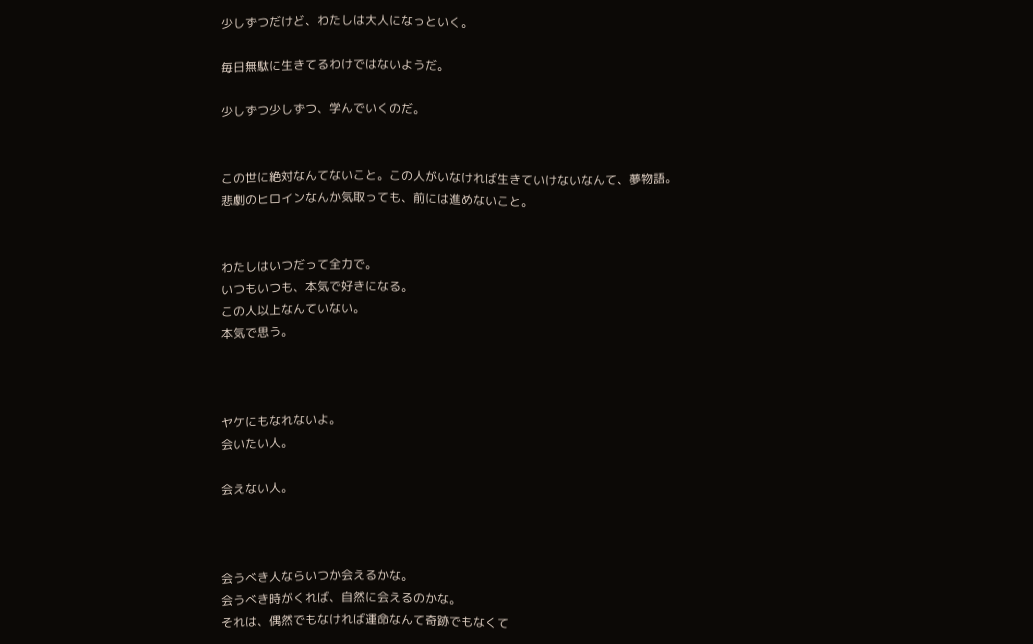少しずつだけど、わたしは大人になっといく。

毎日無駄に生きてるわけではないようだ。

少しずつ少しずつ、学んでいくのだ。


この世に絶対なんてないこと。この人がいなければ生きていけないなんて、夢物語。
悲劇のヒロインなんか気取っても、前には進めないこと。


わたしはいつだって全力で。
いつもいつも、本気で好きになる。
この人以上なんていない。
本気で思う。



ヤケにもなれないよ。
会いたい人。

会えない人。



会うべき人ならいつか会えるかな。
会うべき時がくれば、自然に会えるのかな。
それは、偶然でもなければ運命なんて奇跡でもなくて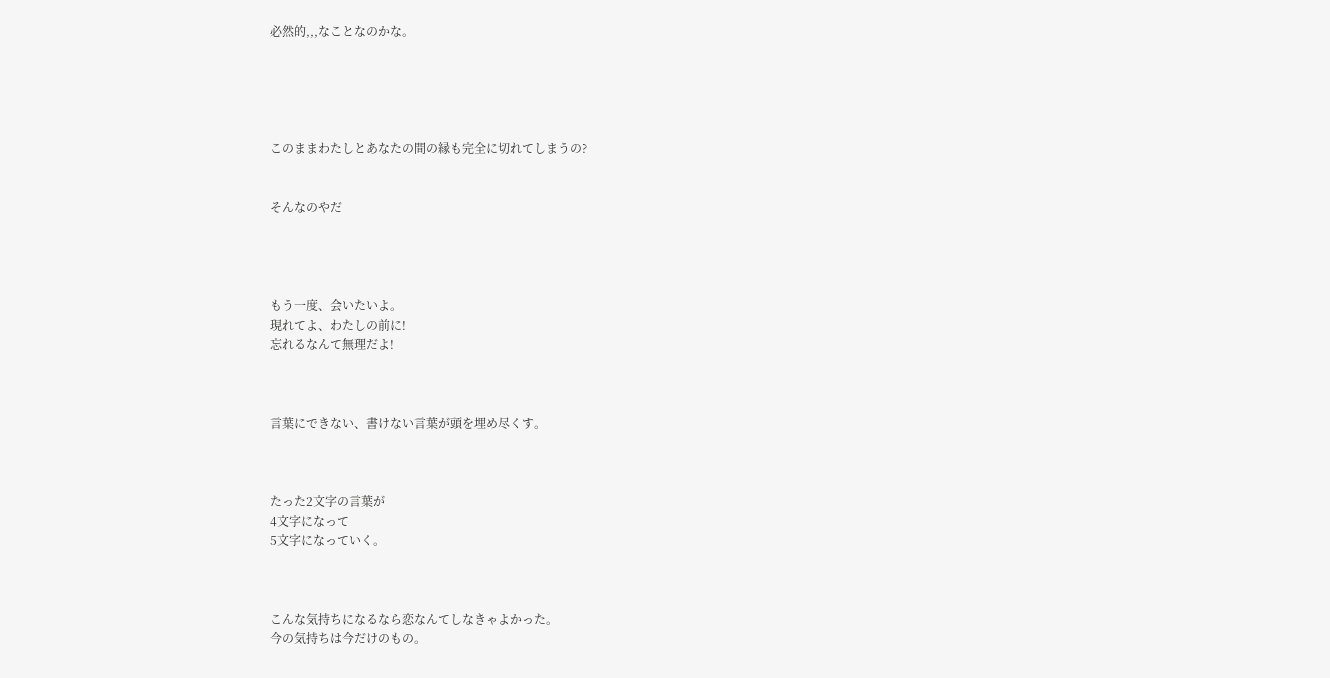必然的,,,なことなのかな。





このままわたしとあなたの間の縁も完全に切れてしまうの?


そんなのやだ




もう一度、会いたいよ。
現れてよ、わたしの前に!
忘れるなんて無理だよ!



言葉にできない、書けない言葉が頭を埋め尽くす。



たった2文字の言葉が
4文字になって
5文字になっていく。



こんな気持ちになるなら恋なんてしなきゃよかった。
今の気持ちは今だけのもの。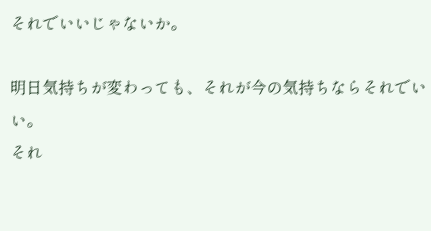それでいいじゃないか。

明日気持ちが変わっても、それが今の気持ちならそれでいい。
それ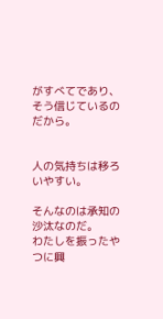がすべてであり、そう信じているのだから。


人の気持ちは移ろいやすい。

そんなのは承知の沙汰なのだ。
わたしを振ったやつに興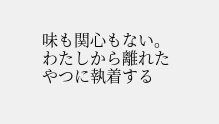味も関心もない。
わたしから離れたやつに執着する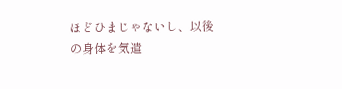ほどひまじゃないし、以後の身体を気遣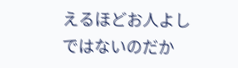えるほどお人よしではないのだか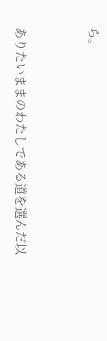ら。


ありたいままのわたしである道を選んだ以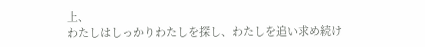上、
わたしはしっかりわたしを探し、わたしを追い求め続け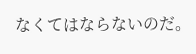なくてはならないのだ。